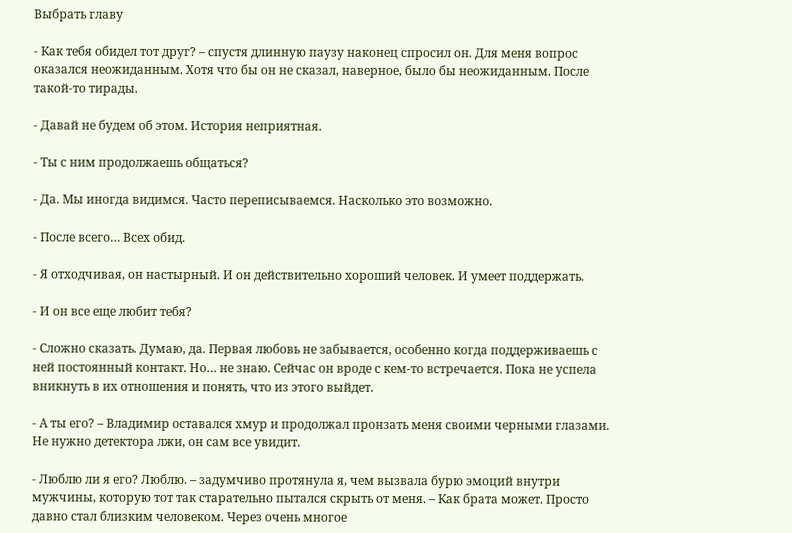Выбрать главу

- Как тебя обидел тот друг? – спустя длинную паузу наконец спросил он. Для меня вопрос оказался неожиданным. Хотя что бы он не сказал, наверное, было бы неожиданным. После такой-то тирады.

- Давай не будем об этом. История неприятная.

- Ты с ним продолжаешь общаться?

- Да. Мы иногда видимся. Часто переписываемся. Насколько это возможно.

- После всего… Всех обид.

- Я отходчивая, он настырный. И он действительно хороший человек. И умеет поддержать.

- И он все еще любит тебя?

- Сложно сказать. Думаю, да. Первая любовь не забывается, особенно когда поддерживаешь с ней постоянный контакт. Но… не знаю. Сейчас он вроде с кем-то встречается. Пока не успела вникнуть в их отношения и понять, что из этого выйдет.

- А ты его? – Владимир оставался хмур и продолжал пронзать меня своими черными глазами. Не нужно детектора лжи, он сам все увидит.

- Люблю ли я его? Люблю. – задумчиво протянула я, чем вызвала бурю эмоций внутри мужчины, которую тот так старательно пытался скрыть от меня. – Как брата может. Просто давно стал близким человеком. Через очень многое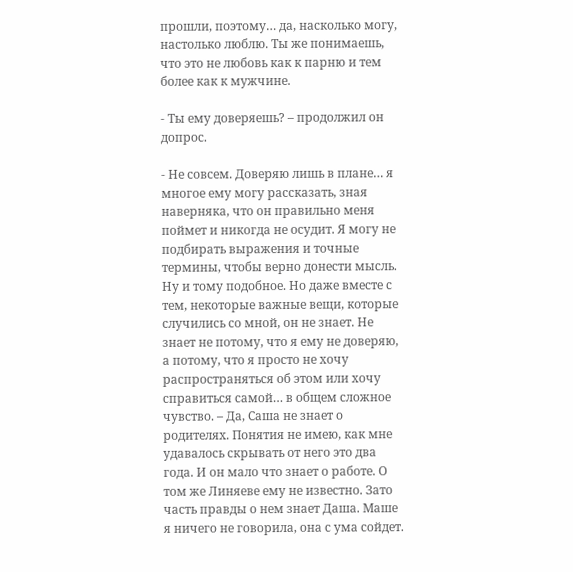прошли, поэтому… да, насколько могу, настолько люблю. Ты же понимаешь, что это не любовь как к парню и тем более как к мужчине.

- Ты ему доверяешь? – продолжил он допрос.

- Не совсем. Доверяю лишь в плане… я многое ему могу рассказать, зная наверняка, что он правильно меня поймет и никогда не осудит. Я могу не подбирать выражения и точные термины, чтобы верно донести мысль. Ну и тому подобное. Но даже вместе с тем, некоторые важные вещи, которые случились со мной, он не знает. Не знает не потому, что я ему не доверяю, а потому, что я просто не хочу распространяться об этом или хочу справиться самой… в общем сложное чувство. – Да, Саша не знает о родителях. Понятия не имею, как мне удавалось скрывать от него это два года. И он мало что знает о работе. О том же Линяеве ему не известно. Зато часть правды о нем знает Даша. Маше я ничего не говорила, она с ума сойдет.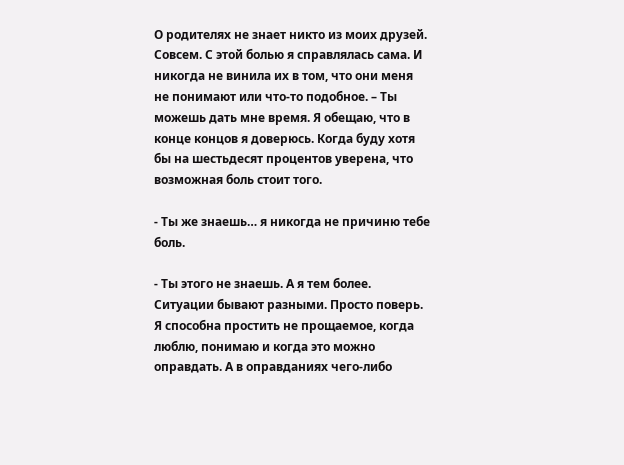О родителях не знает никто из моих друзей. Совсем. С этой болью я справлялась сама. И никогда не винила их в том, что они меня не понимают или что-то подобное. – Ты можешь дать мне время. Я обещаю, что в конце концов я доверюсь. Когда буду хотя бы на шестьдесят процентов уверена, что возможная боль стоит того.

- Ты же знаешь… я никогда не причиню тебе боль.

- Ты этого не знаешь. А я тем более. Ситуации бывают разными. Просто поверь. Я способна простить не прощаемое, когда люблю, понимаю и когда это можно оправдать. А в оправданиях чего-либо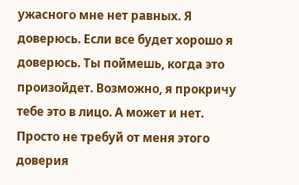ужасного мне нет равных. Я доверюсь. Если все будет хорошо я доверюсь. Ты поймешь, когда это произойдет. Возможно, я прокричу тебе это в лицо. А может и нет. Просто не требуй от меня этого доверия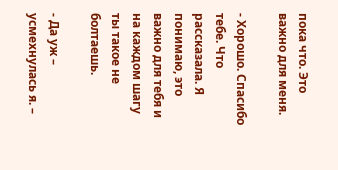пока что. Это важно для меня.

- Хорошо. Спасибо тебе. Что рассказала. Я понимаю, это важно для тебя и на каждом шагу ты такое не болтаешь.

- Да уж – усмехнулась я. –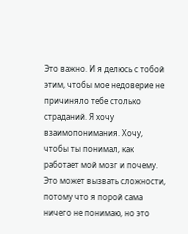Это важно. И я делюсь с тобой этим, чтобы мое недоверие не причиняло тебе столько страданий. Я хочу взаимопонимания. Хочу, чтобы ты понимал, как работает мой мозг и почему. Это может вызвать сложности, потому что я порой сама ничего не понимаю, но это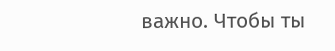важно. Чтобы ты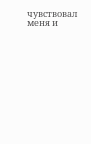чувствовал меня и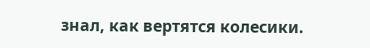знал, как вертятся колесики.